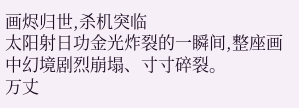画烬归世,杀机突临
太阳射日功金光炸裂的一瞬间,整座画中幻境剧烈崩塌、寸寸碎裂。
万丈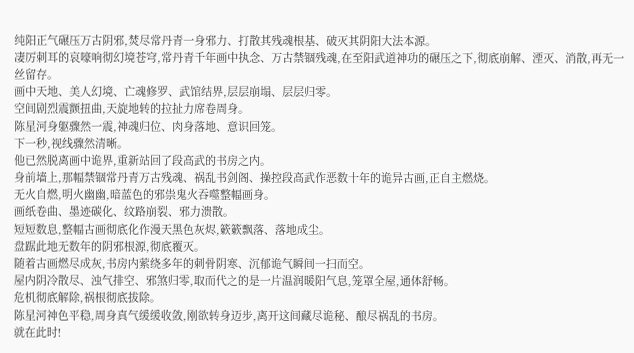纯阳正气碾压万古阴邪,焚尽常丹青一身邪力、打散其残魂根基、破灭其阴阳大法本源。
凄厉刺耳的哀嚎响彻幻境苍穹,常丹青千年画中执念、万古禁锢残魂,在至阳武道神功的碾压之下,彻底崩解、湮灭、消散,再无一丝留存。
画中天地、美人幻境、亡魂修罗、武馆结界,层层崩塌、层层归零。
空间剧烈震颤扭曲,天旋地转的拉扯力席卷周身。
陈星河身躯骤然一震,神魂归位、肉身落地、意识回笼。
下一秒,视线骤然清晰。
他已然脱离画中诡界,重新站回了段高武的书房之内。
身前墙上,那幅禁锢常丹青万古残魂、祸乱书剑阁、操控段高武作恶数十年的诡异古画,正自主燃烧。
无火自燃,明火幽幽,暗蓝色的邪祟鬼火吞噬整幅画身。
画纸卷曲、墨迹碳化、纹路崩裂、邪力溃散。
短短数息,整幅古画彻底化作漫天黑色灰烬,簌簌飘落、落地成尘。
盘踞此地无数年的阴邪根源,彻底覆灭。
随着古画燃尽成灰,书房内萦绕多年的刺骨阴寒、沉郁诡气瞬间一扫而空。
屋内阴冷散尽、浊气排空、邪煞归零,取而代之的是一片温润暖阳气息,笼罩全屋,通体舒畅。
危机彻底解除,祸根彻底拔除。
陈星河神色平稳,周身真气缓缓收敛,刚欲转身迈步,离开这间藏尽诡秘、酿尽祸乱的书房。
就在此时!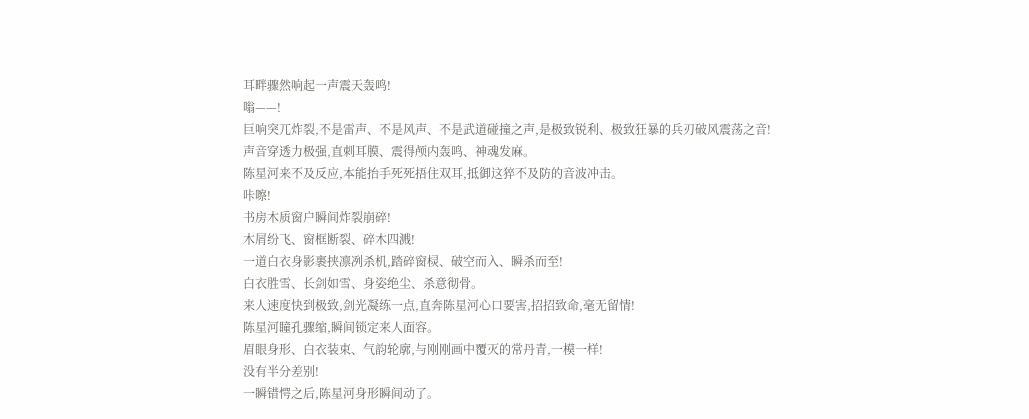耳畔骤然响起一声震天轰鸣!
嗡——!
巨响突兀炸裂,不是雷声、不是风声、不是武道碰撞之声,是极致锐利、极致狂暴的兵刃破风震荡之音!
声音穿透力极强,直刺耳膜、震得颅内轰鸣、神魂发麻。
陈星河来不及反应,本能抬手死死捂住双耳,抵御这猝不及防的音波冲击。
咔嚓!
书房木质窗户瞬间炸裂崩碎!
木屑纷飞、窗框断裂、碎木四溅!
一道白衣身影裹挟凛冽杀机,踏碎窗棂、破空而入、瞬杀而至!
白衣胜雪、长剑如雪、身姿绝尘、杀意彻骨。
来人速度快到极致,剑光凝练一点,直奔陈星河心口要害,招招致命,毫无留情!
陈星河瞳孔骤缩,瞬间锁定来人面容。
眉眼身形、白衣装束、气韵轮廓,与刚刚画中覆灭的常丹青,一模一样!
没有半分差别!
一瞬错愕之后,陈星河身形瞬间动了。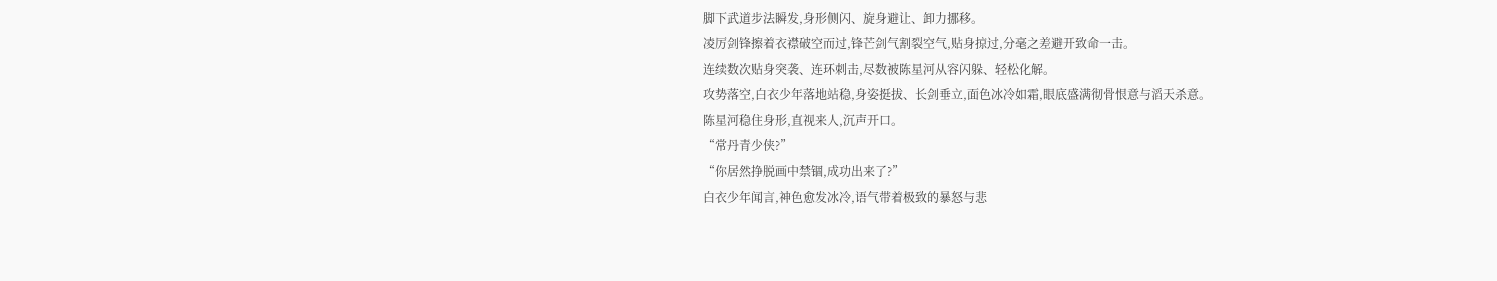脚下武道步法瞬发,身形侧闪、旋身避让、卸力挪移。
凌厉剑锋擦着衣襟破空而过,锋芒剑气割裂空气,贴身掠过,分毫之差避开致命一击。
连续数次贴身突袭、连环刺击,尽数被陈星河从容闪躲、轻松化解。
攻势落空,白衣少年落地站稳,身姿挺拔、长剑垂立,面色冰冷如霜,眼底盛满彻骨恨意与滔天杀意。
陈星河稳住身形,直视来人,沉声开口。
“常丹青少侠?”
“你居然挣脱画中禁锢,成功出来了?”
白衣少年闻言,神色愈发冰冷,语气带着极致的暴怒与悲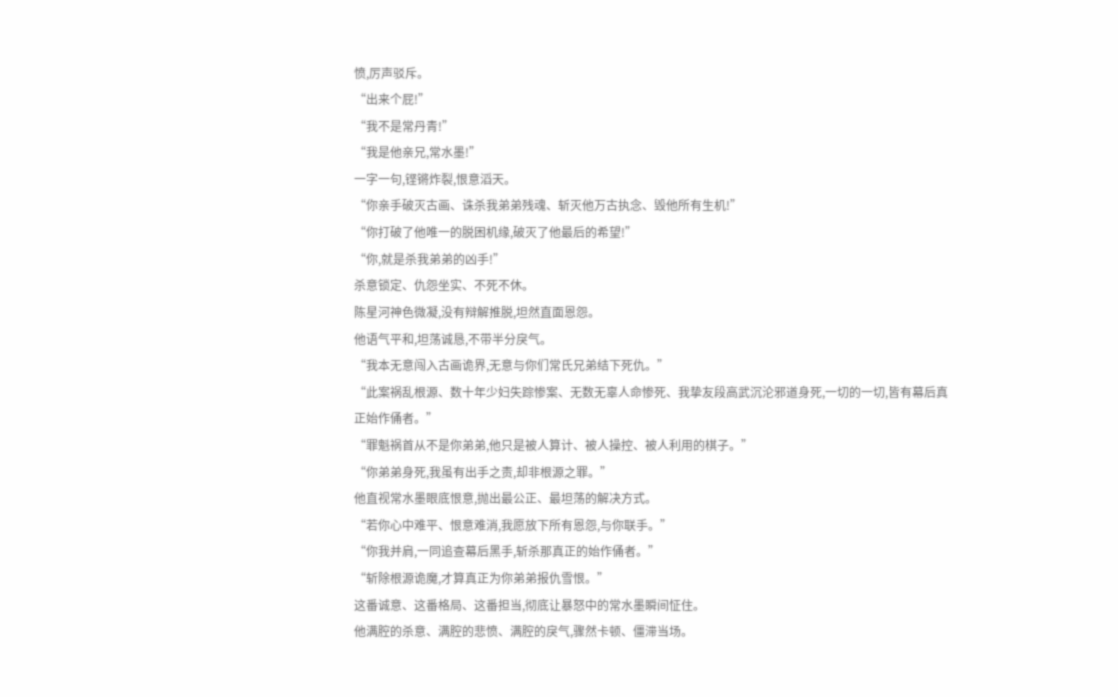愤,厉声驳斥。
“出来个屁!”
“我不是常丹青!”
“我是他亲兄,常水墨!”
一字一句,铿锵炸裂,恨意滔天。
“你亲手破灭古画、诛杀我弟弟残魂、斩灭他万古执念、毁他所有生机!”
“你打破了他唯一的脱困机缘,破灭了他最后的希望!”
“你,就是杀我弟弟的凶手!”
杀意锁定、仇怨坐实、不死不休。
陈星河神色微凝,没有辩解推脱,坦然直面恩怨。
他语气平和,坦荡诚恳,不带半分戾气。
“我本无意闯入古画诡界,无意与你们常氏兄弟结下死仇。”
“此案祸乱根源、数十年少妇失踪惨案、无数无辜人命惨死、我挚友段高武沉沦邪道身死,一切的一切,皆有幕后真正始作俑者。”
“罪魁祸首从不是你弟弟,他只是被人算计、被人操控、被人利用的棋子。”
“你弟弟身死,我虽有出手之责,却非根源之罪。”
他直视常水墨眼底恨意,抛出最公正、最坦荡的解决方式。
“若你心中难平、恨意难消,我愿放下所有恩怨,与你联手。”
“你我并肩,一同追查幕后黑手,斩杀那真正的始作俑者。”
“斩除根源诡魔,才算真正为你弟弟报仇雪恨。”
这番诚意、这番格局、这番担当,彻底让暴怒中的常水墨瞬间怔住。
他满腔的杀意、满腔的悲愤、满腔的戾气,骤然卡顿、僵滞当场。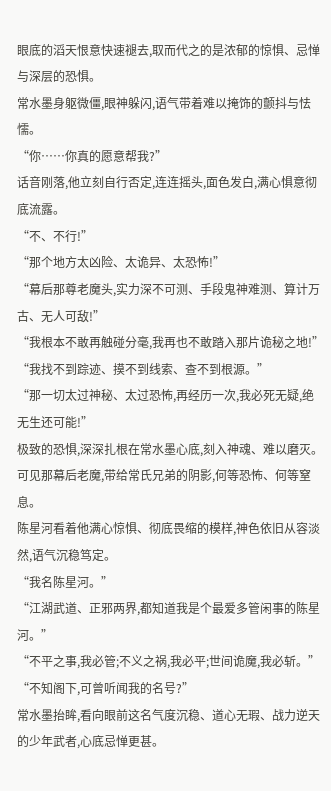眼底的滔天恨意快速褪去,取而代之的是浓郁的惊惧、忌惮与深层的恐惧。
常水墨身躯微僵,眼神躲闪,语气带着难以掩饰的颤抖与怯懦。
“你……你真的愿意帮我?”
话音刚落,他立刻自行否定,连连摇头,面色发白,满心惧意彻底流露。
“不、不行!”
“那个地方太凶险、太诡异、太恐怖!”
“幕后那尊老魔头,实力深不可测、手段鬼神难测、算计万古、无人可敌!”
“我根本不敢再触碰分毫,我再也不敢踏入那片诡秘之地!”
“我找不到踪迹、摸不到线索、查不到根源。”
“那一切太过神秘、太过恐怖,再经历一次,我必死无疑,绝无生还可能!”
极致的恐惧,深深扎根在常水墨心底,刻入神魂、难以磨灭。
可见那幕后老魔,带给常氏兄弟的阴影,何等恐怖、何等窒息。
陈星河看着他满心惊惧、彻底畏缩的模样,神色依旧从容淡然,语气沉稳笃定。
“我名陈星河。”
“江湖武道、正邪两界,都知道我是个最爱多管闲事的陈星河。”
“不平之事,我必管;不义之祸,我必平;世间诡魔,我必斩。”
“不知阁下,可曾听闻我的名号?”
常水墨抬眸,看向眼前这名气度沉稳、道心无瑕、战力逆天的少年武者,心底忌惮更甚。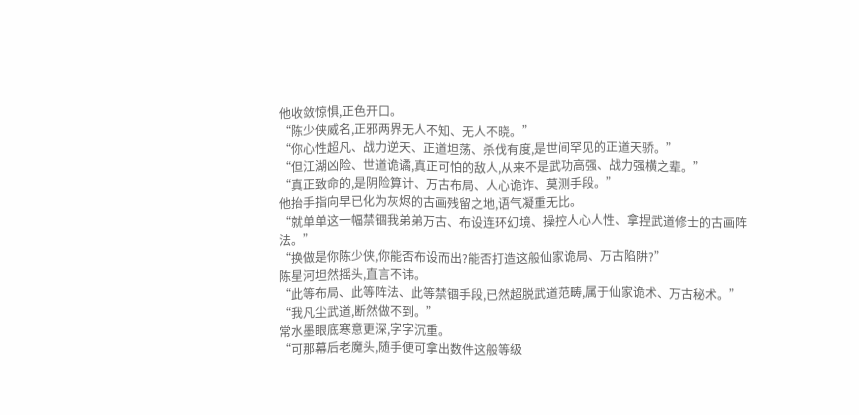他收敛惊惧,正色开口。
“陈少侠威名,正邪两界无人不知、无人不晓。”
“你心性超凡、战力逆天、正道坦荡、杀伐有度,是世间罕见的正道天骄。”
“但江湖凶险、世道诡谲,真正可怕的敌人,从来不是武功高强、战力强横之辈。”
“真正致命的,是阴险算计、万古布局、人心诡诈、莫测手段。”
他抬手指向早已化为灰烬的古画残留之地,语气凝重无比。
“就单单这一幅禁锢我弟弟万古、布设连环幻境、操控人心人性、拿捏武道修士的古画阵法。”
“换做是你陈少侠,你能否布设而出?能否打造这般仙家诡局、万古陷阱?”
陈星河坦然摇头,直言不讳。
“此等布局、此等阵法、此等禁锢手段,已然超脱武道范畴,属于仙家诡术、万古秘术。”
“我凡尘武道,断然做不到。”
常水墨眼底寒意更深,字字沉重。
“可那幕后老魔头,随手便可拿出数件这般等级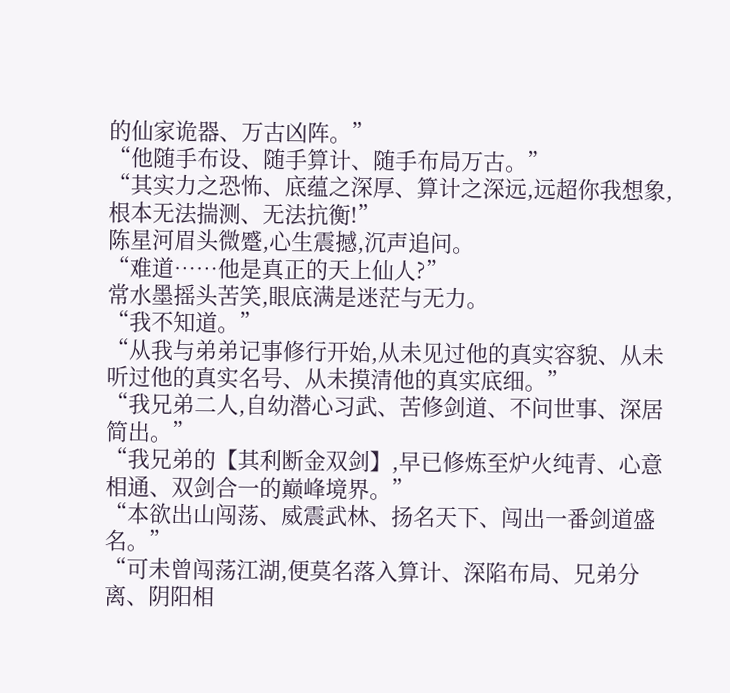的仙家诡器、万古凶阵。”
“他随手布设、随手算计、随手布局万古。”
“其实力之恐怖、底蕴之深厚、算计之深远,远超你我想象,根本无法揣测、无法抗衡!”
陈星河眉头微蹙,心生震撼,沉声追问。
“难道……他是真正的天上仙人?”
常水墨摇头苦笑,眼底满是迷茫与无力。
“我不知道。”
“从我与弟弟记事修行开始,从未见过他的真实容貌、从未听过他的真实名号、从未摸清他的真实底细。”
“我兄弟二人,自幼潜心习武、苦修剑道、不问世事、深居简出。”
“我兄弟的【其利断金双剑】,早已修炼至炉火纯青、心意相通、双剑合一的巅峰境界。”
“本欲出山闯荡、威震武林、扬名天下、闯出一番剑道盛名。”
“可未曾闯荡江湖,便莫名落入算计、深陷布局、兄弟分离、阴阳相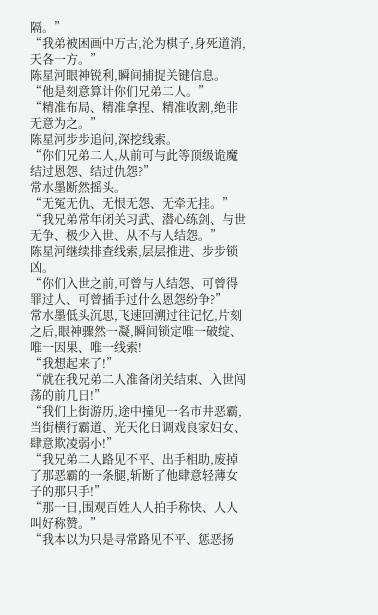隔。”
“我弟被困画中万古,沦为棋子,身死道消,天各一方。”
陈星河眼神锐利,瞬间捕捉关键信息。
“他是刻意算计你们兄弟二人。”
“精准布局、精准拿捏、精准收割,绝非无意为之。”
陈星河步步追问,深挖线索。
“你们兄弟二人,从前可与此等顶级诡魔结过恩怨、结过仇怨?”
常水墨断然摇头。
“无冤无仇、无恨无怨、无牵无挂。”
“我兄弟常年闭关习武、潜心练剑、与世无争、极少入世、从不与人结怨。”
陈星河继续排查线索,层层推进、步步锁凶。
“你们入世之前,可曾与人结怨、可曾得罪过人、可曾插手过什么恩怨纷争?”
常水墨低头沉思,飞速回溯过往记忆,片刻之后,眼神骤然一凝,瞬间锁定唯一破绽、唯一因果、唯一线索!
“我想起来了!”
“就在我兄弟二人准备闭关结束、入世闯荡的前几日!”
“我们上街游历,途中撞见一名市井恶霸,当街横行霸道、光天化日调戏良家妇女、肆意欺凌弱小!”
“我兄弟二人路见不平、出手相助,废掉了那恶霸的一条腿,斩断了他肆意轻薄女子的那只手!”
“那一日,围观百姓人人拍手称快、人人叫好称赞。”
“我本以为只是寻常路见不平、惩恶扬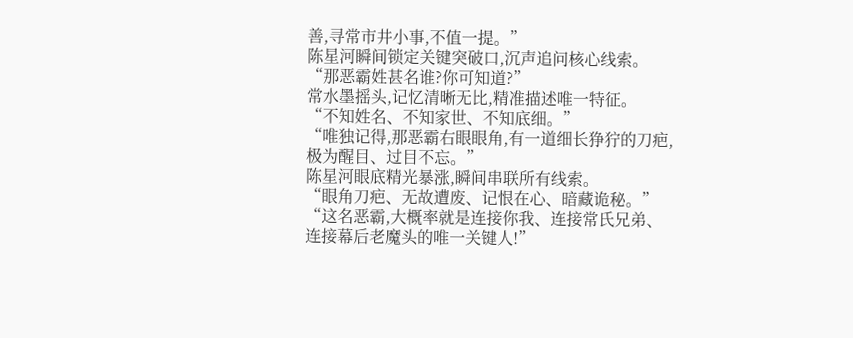善,寻常市井小事,不值一提。”
陈星河瞬间锁定关键突破口,沉声追问核心线索。
“那恶霸姓甚名谁?你可知道?”
常水墨摇头,记忆清晰无比,精准描述唯一特征。
“不知姓名、不知家世、不知底细。”
“唯独记得,那恶霸右眼眼角,有一道细长狰狞的刀疤,极为醒目、过目不忘。”
陈星河眼底精光暴涨,瞬间串联所有线索。
“眼角刀疤、无故遭废、记恨在心、暗藏诡秘。”
“这名恶霸,大概率就是连接你我、连接常氏兄弟、连接幕后老魔头的唯一关键人!”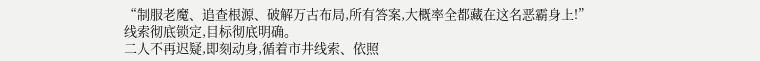“制服老魔、追查根源、破解万古布局,所有答案,大概率全都藏在这名恶霸身上!”
线索彻底锁定,目标彻底明确。
二人不再迟疑,即刻动身,循着市井线索、依照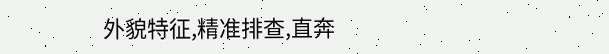外貌特征,精准排查,直奔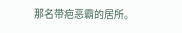那名带疤恶霸的居所。